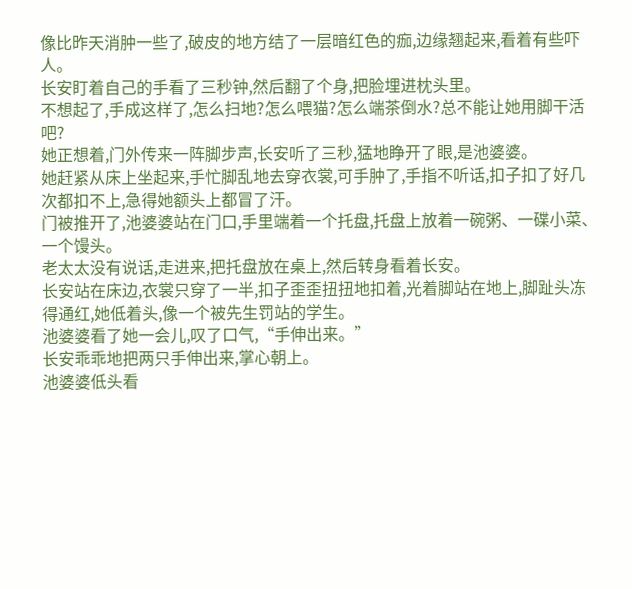像比昨天消肿一些了,破皮的地方结了一层暗红色的痂,边缘翘起来,看着有些吓人。
长安盯着自己的手看了三秒钟,然后翻了个身,把脸埋进枕头里。
不想起了,手成这样了,怎么扫地?怎么喂猫?怎么端茶倒水?总不能让她用脚干活吧?
她正想着,门外传来一阵脚步声,长安听了三秒,猛地睁开了眼,是池婆婆。
她赶紧从床上坐起来,手忙脚乱地去穿衣裳,可手肿了,手指不听话,扣子扣了好几次都扣不上,急得她额头上都冒了汗。
门被推开了,池婆婆站在门口,手里端着一个托盘,托盘上放着一碗粥、一碟小菜、一个馒头。
老太太没有说话,走进来,把托盘放在桌上,然后转身看着长安。
长安站在床边,衣裳只穿了一半,扣子歪歪扭扭地扣着,光着脚站在地上,脚趾头冻得通红,她低着头,像一个被先生罚站的学生。
池婆婆看了她一会儿,叹了口气,“手伸出来。”
长安乖乖地把两只手伸出来,掌心朝上。
池婆婆低头看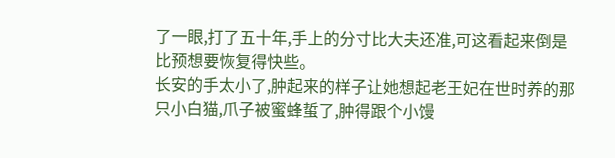了一眼,打了五十年,手上的分寸比大夫还准,可这看起来倒是比预想要恢复得快些。
长安的手太小了,肿起来的样子让她想起老王妃在世时养的那只小白猫,爪子被蜜蜂蜇了,肿得跟个小馒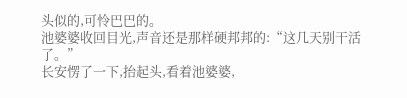头似的,可怜巴巴的。
池婆婆收回目光,声音还是那样硬邦邦的:“这几天别干活了。”
长安愣了一下,抬起头,看着池婆婆,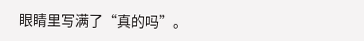眼睛里写满了“真的吗”。